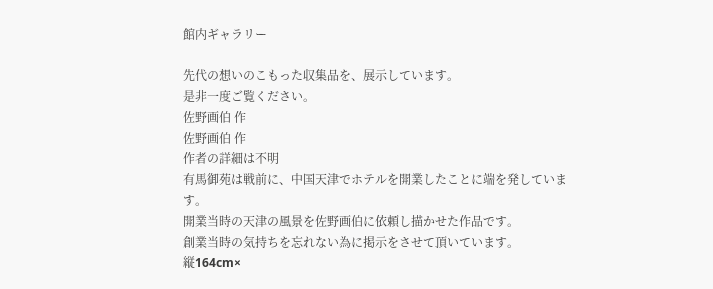館内ギャラリー

先代の想いのこもった収集品を、展示しています。
是非一度ご覧ください。
佐野画伯 作
佐野画伯 作
作者の詳細は不明
有馬御苑は戦前に、中国天津でホテルを開業したことに端を発しています。
開業当時の天津の風景を佐野画伯に依頼し描かせた作品です。
創業当時の気持ちを忘れない為に掲示をさせて頂いています。
縦164cm×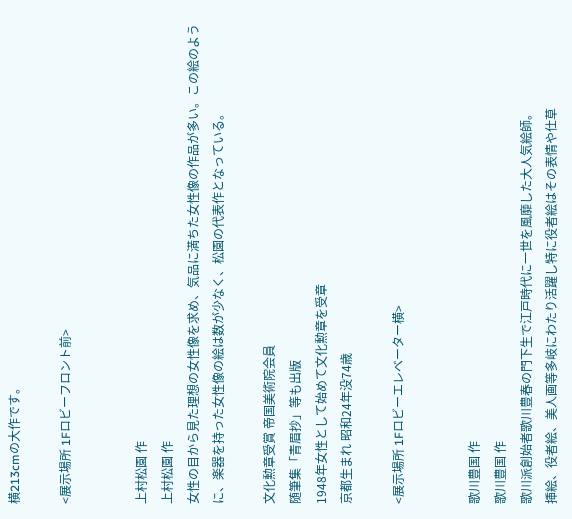横213cmの大作です。

<展示場所 1Fロビーフロント前>


上村松園 作
上村松園 作
女性の目から見た理想の女性像を求め、気品に満ちた女性像の作品が多い。この絵のように、楽器を持った女性像の絵は数が少なく、松園の代表作となっている。

文化勲章受賞 帝国美術院会員
随筆集「青眉抄」等も出版
1948年女性として始めて文化勲章を受章
京都生まれ 昭和24年没74歳

<展示場所 1Fロビーエレベーター横>


歌川豊国 作
歌川豊国 作
歌川派創始者歌川豊春の門下生で江戸時代に一世を風靡した大人気絵師。
挿絵、役者絵、美人画等多岐にわたり活躍し特に役者絵はその表情や仕草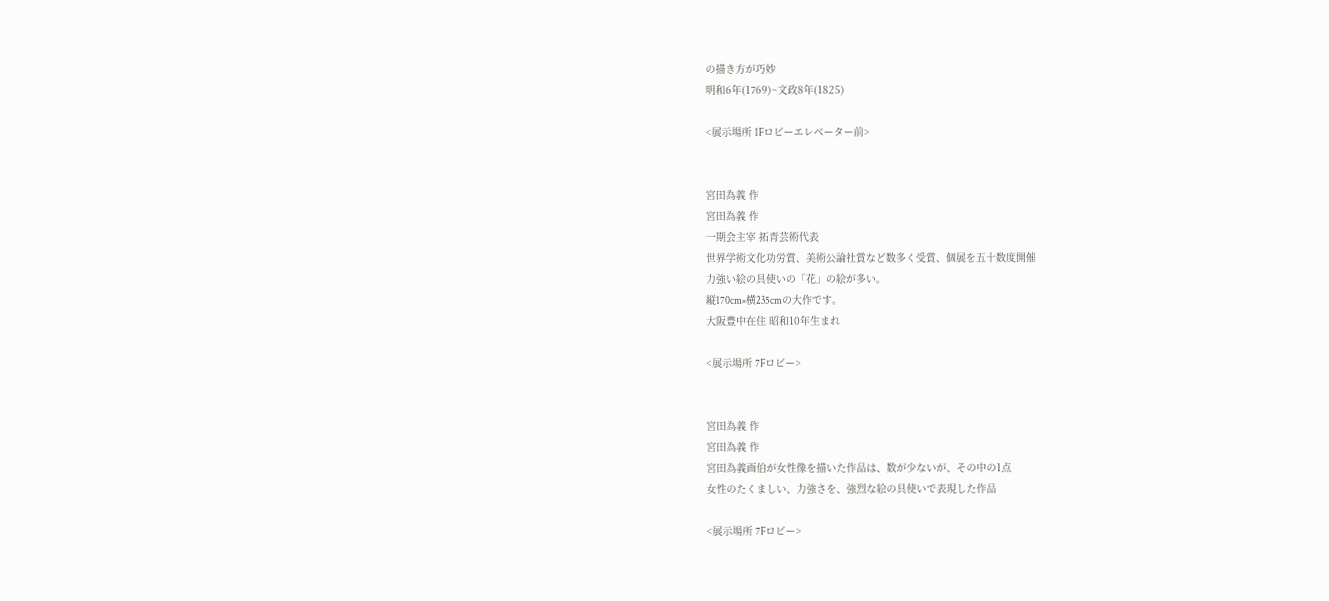の描き方が巧妙
明和6年(1769)~文政8年(1825)

<展示場所 1Fロビーエレベーター前>


宮田為義 作
宮田為義 作
一期会主宰 拓青芸術代表
世界学術文化功労賞、美術公論社賞など数多く受賞、個展を五十数度開催
力強い絵の具使いの「花」の絵が多い。
縦170cm×横235cmの大作です。
大阪豊中在住 昭和10年生まれ

<展示場所 7Fロビー>


宮田為義 作
宮田為義 作
宮田為義画伯が女性像を描いた作品は、数が少ないが、その中の1点
女性のたくましい、力強さを、強烈な絵の具使いで表現した作品

<展示場所 7Fロビー>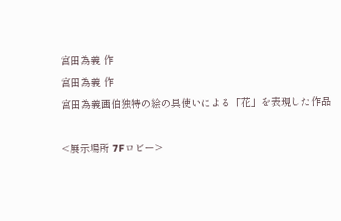宮田為義 作
宮田為義 作
宮田為義画伯独特の絵の具使いによる「花」を表現した作品

<展示場所 7Fロビー>